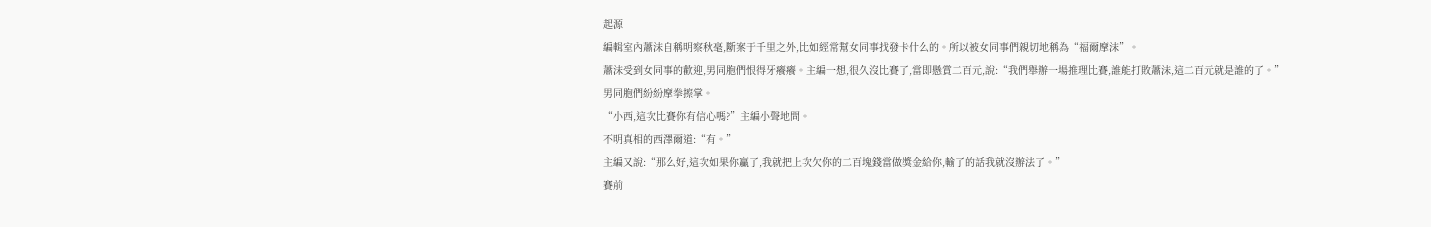起源
編輯室內蕭沫自稱明察秋毫,斷案于千里之外,比如經常幫女同事找發卡什么的。所以被女同事們親切地稱為“福爾摩沫”。
蕭沫受到女同事的歡迎,男同胞們恨得牙癢癢。主編一想,很久沒比賽了,當即懸賞二百元,說:“我們舉辦一場推理比賽,誰能打敗蕭沫,這二百元就是誰的了。”
男同胞們紛紛摩拳擦掌。
“小西,這次比賽你有信心嗎?”主編小聲地問。
不明真相的西澤爾道:“有。”
主編又說:“那么好,這次如果你贏了,我就把上次欠你的二百塊錢當做獎金給你,輸了的話我就沒辦法了。”
賽前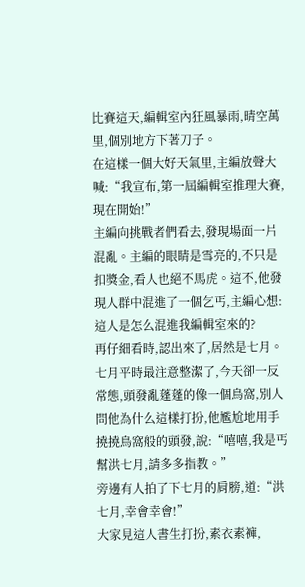比賽這天,編輯室內狂風暴雨,晴空萬里,個別地方下著刀子。
在這樣一個大好天氣里,主編放聲大喊:“我宣布,第一屆編輯室推理大賽,現在開始!”
主編向挑戰者們看去,發現場面一片混亂。主編的眼睛是雪亮的,不只是扣獎金,看人也絕不馬虎。這不,他發現人群中混進了一個乞丐,主編心想:這人是怎么混進我編輯室來的?
再仔細看時,認出來了,居然是七月。七月平時最注意整潔了,今天卻一反常態,頭發亂蓬蓬的像一個鳥窩,別人問他為什么這樣打扮,他尷尬地用手撓撓鳥窩般的頭發,說:“嘻嘻,我是丐幫洪七月,請多多指教。”
旁邊有人拍了下七月的肩膀,道:“洪七月,幸會幸會!”
大家見這人書生打扮,素衣素褲,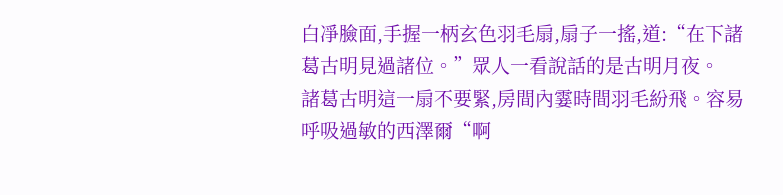白凈臉面,手握一柄玄色羽毛扇,扇子一搖,道:“在下諸葛古明見過諸位。”眾人一看說話的是古明月夜。
諸葛古明這一扇不要緊,房間內霎時間羽毛紛飛。容易呼吸過敏的西澤爾“啊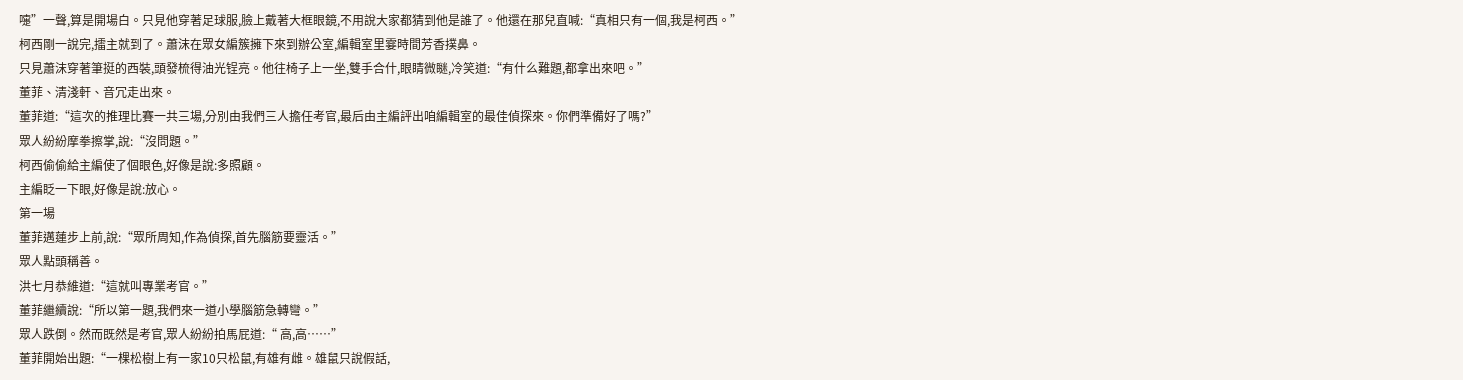嚏”一聲,算是開場白。只見他穿著足球服,臉上戴著大框眼鏡,不用說大家都猜到他是誰了。他還在那兒直喊:“真相只有一個,我是柯西。”
柯西剛一說完,擂主就到了。蕭沫在眾女編簇擁下來到辦公室,編輯室里霎時間芳香撲鼻。
只見蕭沫穿著筆挺的西裝,頭發梳得油光锃亮。他往椅子上一坐,雙手合什,眼睛微瞇,冷笑道:“有什么難題,都拿出來吧。”
董菲、清淺軒、音冗走出來。
董菲道:“這次的推理比賽一共三場,分別由我們三人擔任考官,最后由主編評出咱編輯室的最佳偵探來。你們準備好了嗎?”
眾人紛紛摩拳擦掌,說:“沒問題。”
柯西偷偷給主編使了個眼色,好像是說:多照顧。
主編眨一下眼,好像是說:放心。
第一場
董菲邁蓮步上前,說:“眾所周知,作為偵探,首先腦筋要靈活。”
眾人點頭稱善。
洪七月恭維道:“這就叫專業考官。”
董菲繼續說:“所以第一題,我們來一道小學腦筋急轉彎。”
眾人跌倒。然而既然是考官,眾人紛紛拍馬屁道:“ 高,高……”
董菲開始出題:“一棵松樹上有一家10只松鼠,有雄有雌。雄鼠只說假話,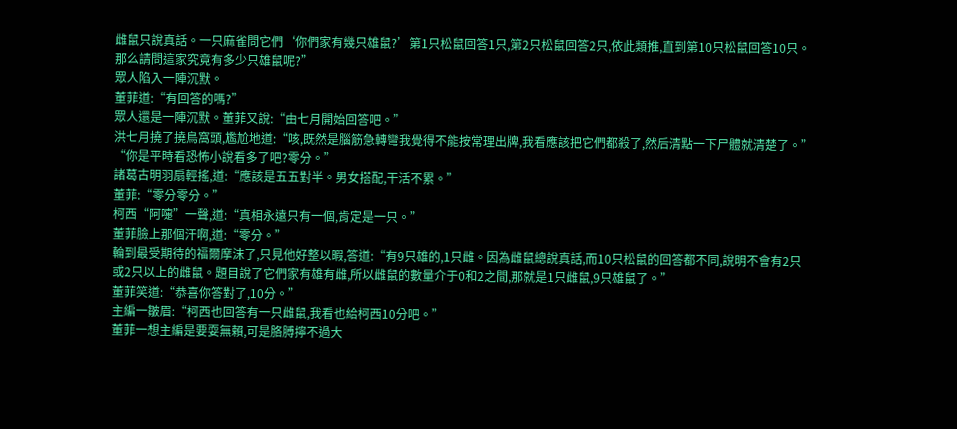雌鼠只說真話。一只麻雀問它們‘你們家有幾只雄鼠?’第1只松鼠回答1只,第2只松鼠回答2只,依此類推,直到第10只松鼠回答10只。那么請問這家究竟有多少只雄鼠呢?”
眾人陷入一陣沉默。
董菲道:“有回答的嗎?”
眾人還是一陣沉默。董菲又說:“由七月開始回答吧。”
洪七月撓了撓鳥窩頭,尷尬地道:“咳,既然是腦筋急轉彎我覺得不能按常理出牌,我看應該把它們都殺了,然后清點一下尸體就清楚了。”
“你是平時看恐怖小說看多了吧?零分。”
諸葛古明羽扇輕搖,道:“應該是五五對半。男女搭配,干活不累。”
董菲:“零分零分。”
柯西“阿嚏”一聲,道:“真相永遠只有一個,肯定是一只。”
董菲臉上那個汗啊,道:“零分。”
輪到最受期待的福爾摩沫了,只見他好整以暇,答道:“有9只雄的,1只雌。因為雌鼠總說真話,而10只松鼠的回答都不同,說明不會有2只或2只以上的雌鼠。題目說了它們家有雄有雌,所以雌鼠的數量介于0和2之間,那就是1只雌鼠,9只雄鼠了。”
董菲笑道:“恭喜你答對了,10分。”
主編一皺眉:“柯西也回答有一只雌鼠,我看也給柯西10分吧。”
董菲一想主編是要耍無賴,可是胳膊擰不過大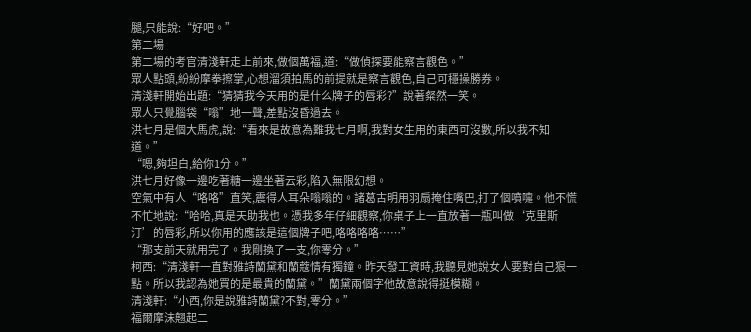腿,只能說:“好吧。”
第二場
第二場的考官清淺軒走上前來,做個萬福,道:“做偵探要能察言觀色。”
眾人點頭,紛紛摩拳擦掌,心想溜須拍馬的前提就是察言觀色,自己可穩操勝券。
清淺軒開始出題:“猜猜我今天用的是什么牌子的唇彩?”說著粲然一笑。
眾人只覺腦袋“嗡”地一聲,差點沒昏過去。
洪七月是個大馬虎,說:“看來是故意為難我七月啊,我對女生用的東西可沒數,所以我不知道。”
“嗯,夠坦白,給你1分。”
洪七月好像一邊吃著糖一邊坐著云彩,陷入無限幻想。
空氣中有人“咯咯”直笑,震得人耳朵嗡嗡的。諸葛古明用羽扇掩住嘴巴,打了個噴嚏。他不慌不忙地說:“哈哈,真是天助我也。憑我多年仔細觀察,你桌子上一直放著一瓶叫做‘克里斯汀’的唇彩,所以你用的應該是這個牌子吧,咯咯咯咯……”
“那支前天就用完了。我剛換了一支,你零分。”
柯西:“清淺軒一直對雅詩蘭黛和蘭蔻情有獨鐘。昨天發工資時,我聽見她說女人要對自己狠一點。所以我認為她買的是最貴的蘭黛。”蘭黛兩個字他故意說得挺模糊。
清淺軒:“小西,你是說雅詩蘭黛?不對,零分。”
福爾摩沫翹起二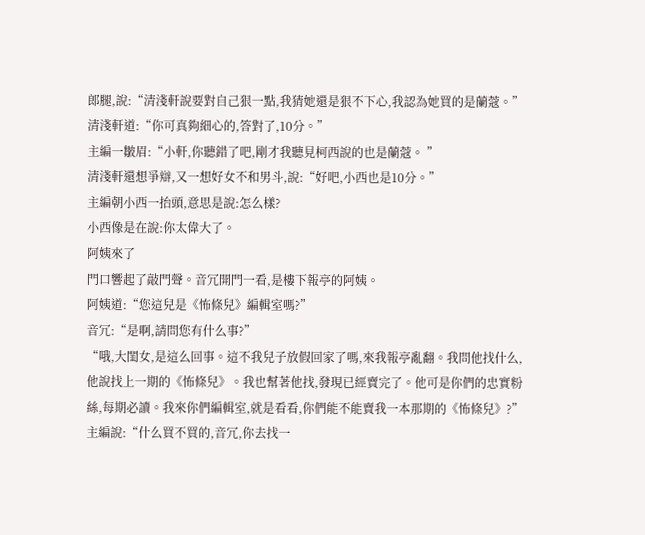郎腿,說:“清淺軒說要對自己狠一點,我猜她還是狠不下心,我認為她買的是蘭蔻。”
清淺軒道:“你可真夠細心的,答對了,10分。”
主編一皺眉:“小軒,你聽錯了吧,剛才我聽見柯西說的也是蘭蔻。 ”
清淺軒還想爭辯,又一想好女不和男斗,說:“好吧,小西也是10分。”
主編朝小西一抬頭,意思是說:怎么樣?
小西像是在說:你太偉大了。
阿姨來了
門口響起了敲門聲。音冗開門一看,是樓下報亭的阿姨。
阿姨道:“您這兒是《怖條兒》編輯室嗎?”
音冗:“是啊,請問您有什么事?”
“哦,大閨女,是這么回事。這不我兒子放假回家了嗎,來我報亭亂翻。我問他找什么,他說找上一期的《怖條兒》。我也幫著他找,發現已經賣完了。他可是你們的忠實粉絲,每期必讀。我來你們編輯室,就是看看,你們能不能賣我一本那期的《怖條兒》?”
主編說:“什么買不買的,音冗,你去找一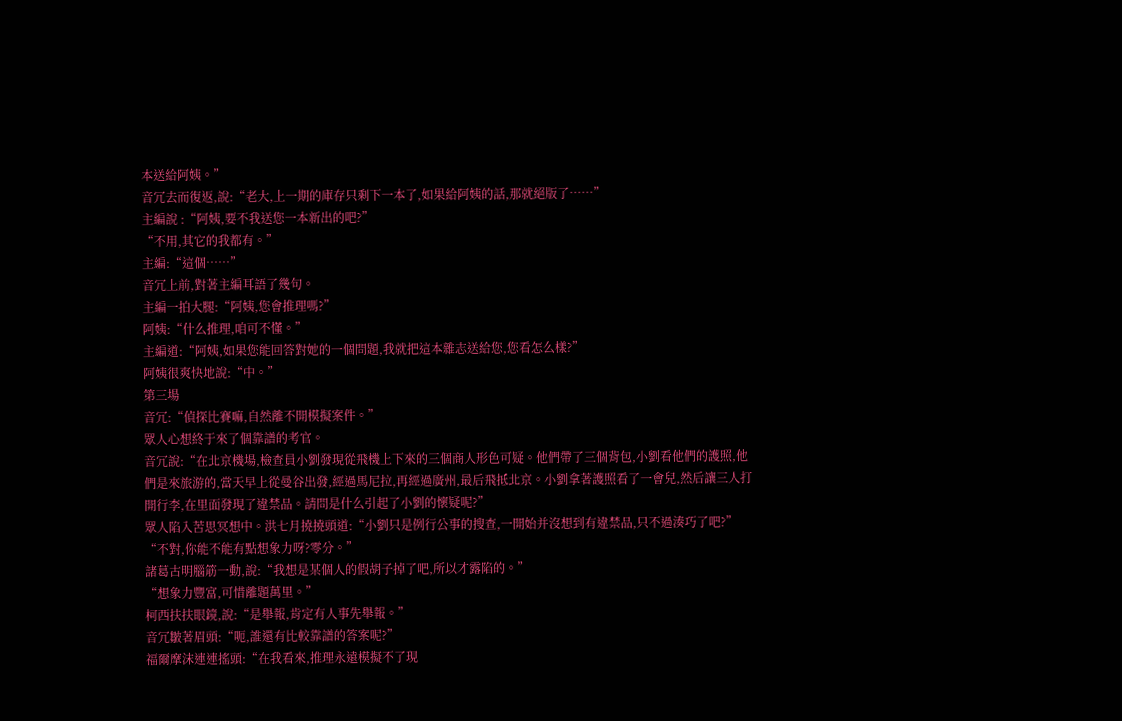本送給阿姨。”
音冗去而復返,說:“老大,上一期的庫存只剩下一本了,如果給阿姨的話,那就絕版了……”
主編說 :“阿姨,要不我送您一本新出的吧?”
“不用,其它的我都有。”
主編:“這個……”
音冗上前,對著主編耳語了幾句。
主編一拍大腿:“阿姨,您會推理嗎?”
阿姨:“什么推理,咱可不懂。”
主編道:“阿姨,如果您能回答對她的一個問題,我就把這本雜志送給您,您看怎么樣?”
阿姨很爽快地說:“中。”
第三場
音冗:“偵探比賽嘛,自然離不開模擬案件。”
眾人心想終于來了個靠譜的考官。
音冗說:“在北京機場,檢查員小劉發現從飛機上下來的三個商人形色可疑。他們帶了三個背包,小劉看他們的護照,他們是來旅游的,當天早上從曼谷出發,經過馬尼拉,再經過廣州,最后飛抵北京。小劉拿著護照看了一會兒,然后讓三人打開行李,在里面發現了違禁品。請問是什么引起了小劉的懷疑呢?”
眾人陷入苦思冥想中。洪七月撓撓頭道:“小劉只是例行公事的搜查,一開始并沒想到有違禁品,只不過湊巧了吧?”
“不對,你能不能有點想象力呀?零分。”
諸葛古明腦筋一動,說:“我想是某個人的假胡子掉了吧,所以才露陷的。”
“想象力豐富,可惜離題萬里。”
柯西扶扶眼鏡,說:“是舉報,肯定有人事先舉報。”
音冗皺著眉頭:“呃,誰還有比較靠譜的答案呢?”
福爾摩沫連連搖頭:“在我看來,推理永遠模擬不了現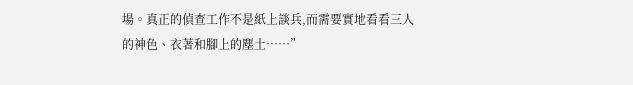場。真正的偵查工作不是紙上談兵,而需要實地看看三人的神色、衣著和腳上的塵土……”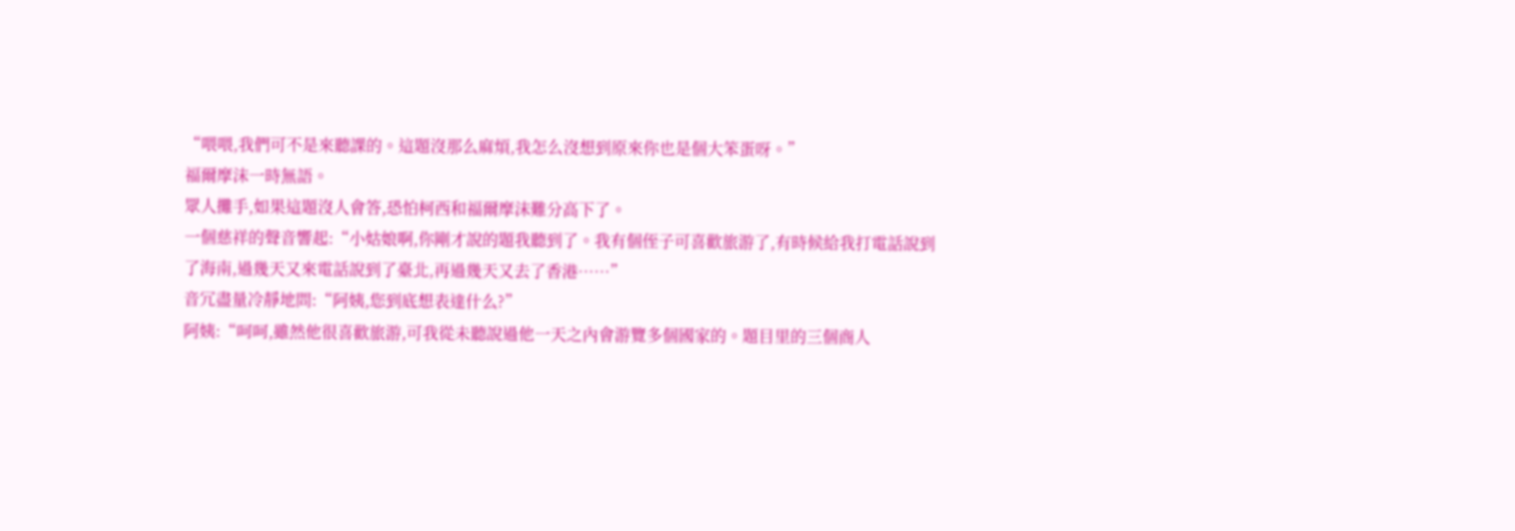“喂喂,我們可不是來聽課的。這題沒那么麻煩,我怎么沒想到原來你也是個大笨蛋呀。”
福爾摩沫一時無語。
眾人攤手,如果這題沒人會答,恐怕柯西和福爾摩沫難分高下了。
一個慈祥的聲音響起:“小姑娘啊,你剛才說的題我聽到了。我有個侄子可喜歡旅游了,有時候給我打電話說到了海南,過幾天又來電話說到了臺北,再過幾天又去了香港……”
音冗盡量冷靜地問:“阿姨,您到底想表達什么?”
阿姨:“呵呵,雖然他很喜歡旅游,可我從未聽說過他一天之內會游覽多個國家的。題目里的三個商人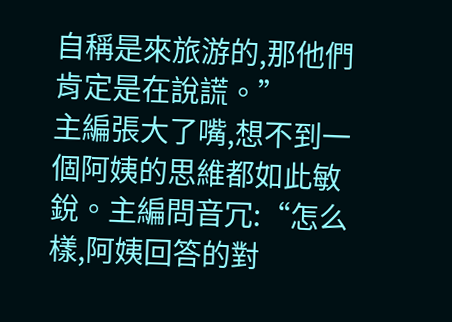自稱是來旅游的,那他們肯定是在說謊。”
主編張大了嘴,想不到一個阿姨的思維都如此敏銳。主編問音冗:“怎么樣,阿姨回答的對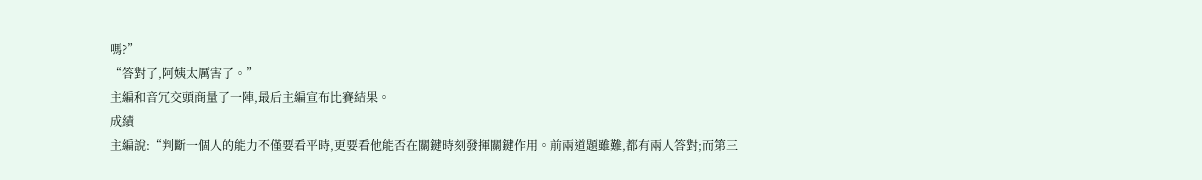嗎?”
“答對了,阿姨太厲害了。”
主編和音冗交頭商量了一陣,最后主編宣布比賽結果。
成績
主編說:“判斷一個人的能力不僅要看平時,更要看他能否在關鍵時刻發揮關鍵作用。前兩道題雖難,都有兩人答對;而第三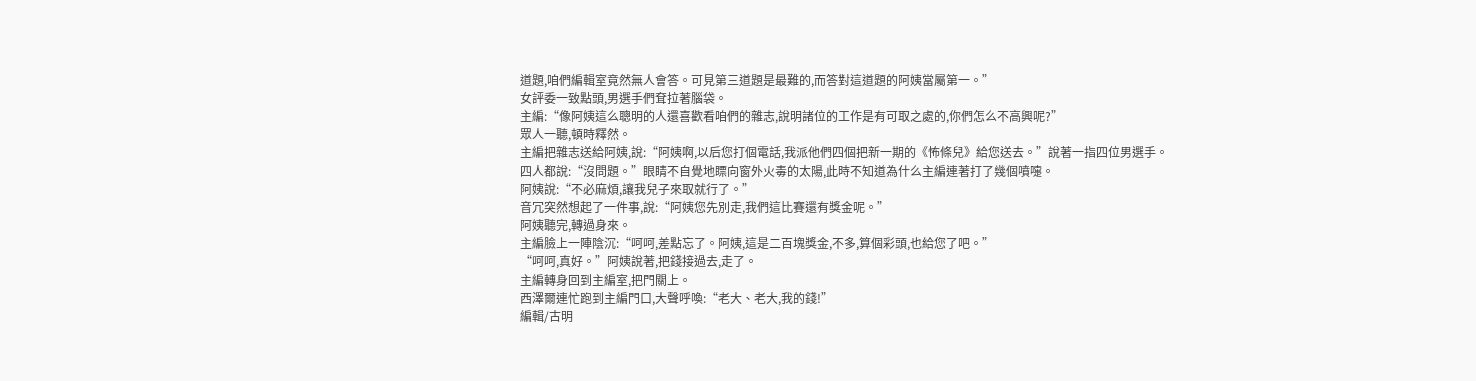道題,咱們編輯室竟然無人會答。可見第三道題是最難的,而答對這道題的阿姨當屬第一。”
女評委一致點頭,男選手們耷拉著腦袋。
主編:“像阿姨這么聰明的人還喜歡看咱們的雜志,說明諸位的工作是有可取之處的,你們怎么不高興呢?”
眾人一聽,頓時釋然。
主編把雜志送給阿姨,說:“阿姨啊,以后您打個電話,我派他們四個把新一期的《怖條兒》給您送去。”說著一指四位男選手。
四人都說:“沒問題。”眼睛不自覺地瞟向窗外火毒的太陽,此時不知道為什么主編連著打了幾個噴嚏。
阿姨說:“不必麻煩,讓我兒子來取就行了。”
音冗突然想起了一件事,說:“阿姨您先別走,我們這比賽還有獎金呢。”
阿姨聽完,轉過身來。
主編臉上一陣陰沉:“呵呵,差點忘了。阿姨,這是二百塊獎金,不多,算個彩頭,也給您了吧。”
“呵呵,真好。”阿姨說著,把錢接過去,走了。
主編轉身回到主編室,把門關上。
西澤爾連忙跑到主編門口,大聲呼喚:“老大、老大,我的錢!”
編輯/古明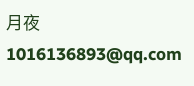月夜 1016136893@qq.com